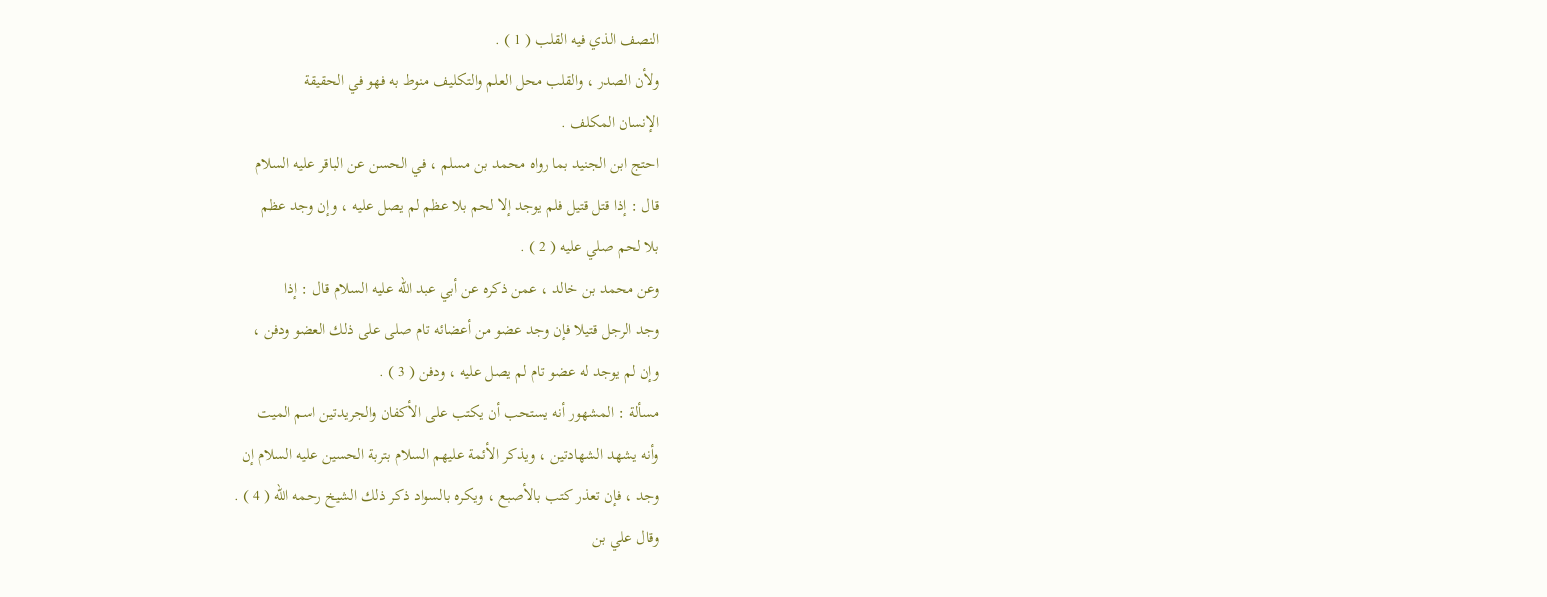النصف الذي فيه القلب ( 1 ) .
ولأن الصدر ، والقلب محل العلم والتكليف منوط به فهو في الحقيقة
الإنسان المكلف .
احتج ابن الجنيد بما رواه محمد بن مسلم ، في الحسن عن الباقر عليه السلام
قال : إذا قتل قتيل فلم يوجد إلا لحم بلا عظم لم يصل عليه ، وإن وجد عظم
بلا لحم صلي عليه ( 2 ) .
وعن محمد بن خالد ، عمن ذكره عن أبي عبد الله عليه السلام قال : إذا
وجد الرجل قتيلا فإن وجد عضو من أعضائه تام صلى على ذلك العضو ودفن ،
وإن لم يوجد له عضو تام لم يصل عليه ، ودفن ( 3 ) .
مسألة : المشهور أنه يستحب أن يكتب على الأكفان والجريدتين اسم الميت
وأنه يشهد الشهادتين ، ويذكر الأئمة عليهم السلام بتربة الحسين عليه السلام إن
وجد ، فإن تعذر كتب بالأصبع ، ويكره بالسواد ذكر ذلك الشيخ رحمه الله ( 4 ) .
وقال علي بن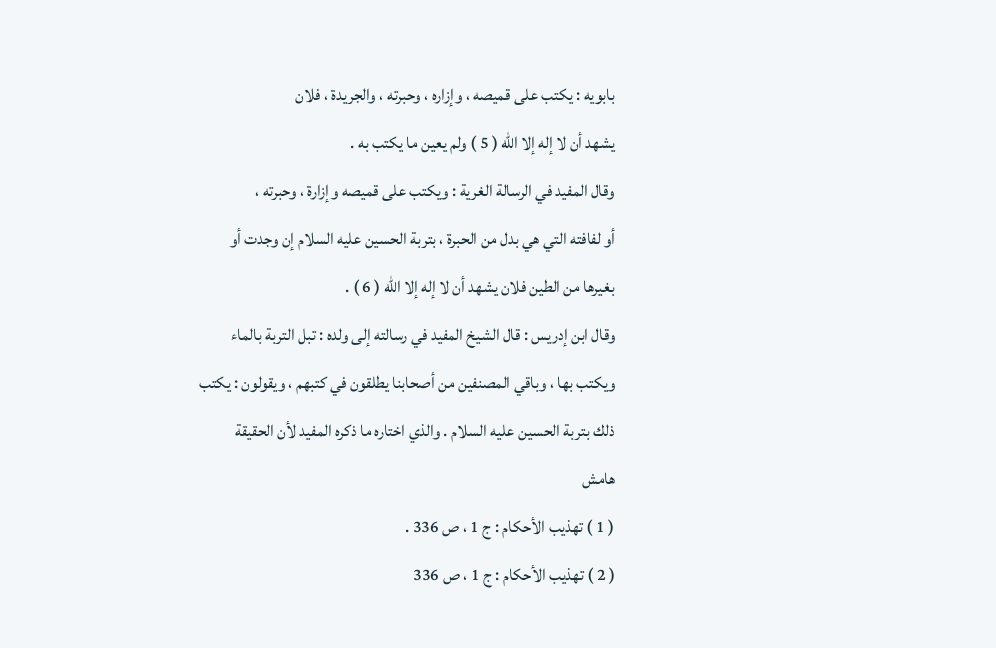بابويه : يكتب على قميصه ، وإزاره ، وحبرته ، والجريدة ، فلان
يشهد أن لا إله إلا الله ( 5 ) ولم يعين ما يكتب به .
وقال المفيد في الرسالة الغرية : ويكتب على قميصه وإزارة ، وحبرته ،
أو لفافته التي هي بدل من الحبرة ، بتربة الحسين عليه السلام إن وجدت أو
بغيرها من الطين فلان يشهد أن لا إله إلا الله ( 6 ) .
وقال ابن إدريس : قال الشيخ المفيد في رسالته إلى ولده : تبل التربة بالماء
ويكتب بها ، وباقي المصنفين من أصحابنا يطلقون في كتبهم ، ويقولون : يكتب
ذلك بتربة الحسين عليه السلام . والذي اختاره ما ذكره المفيد لأن الحقيقة
هامش
( 1 ) تهذيب الأحكام : ج 1 ، ص 336 .
( 2 ) تهذيب الأحكام : ج 1 ، ص 336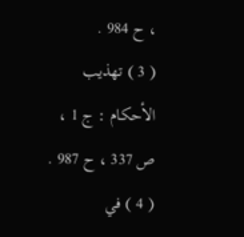، ح 984 .
( 3 ) تهذيب الأحكام : ج 1 ، ص 337 ، ح 987 .
( 4 ) في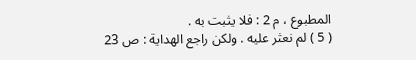المطبوع ، م 2 : فلا يثبت به .
( 5 ) لم نعثر عليه . ولكن راجع الهداية : ص 23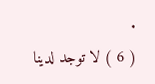.
( 6 ) لا توجد لدينا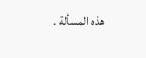هذه المسألة .